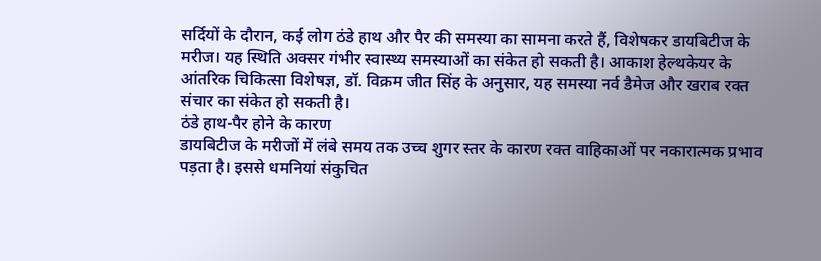सर्दियों के दौरान, कई लोग ठंडे हाथ और पैर की समस्या का सामना करते हैं, विशेषकर डायबिटीज के मरीज। यह स्थिति अक्सर गंभीर स्वास्थ्य समस्याओं का संकेत हो सकती है। आकाश हेल्थकेयर के आंतरिक चिकित्सा विशेषज्ञ, डॉ. विक्रम जीत सिंह के अनुसार, यह समस्या नर्व डैमेज और खराब रक्त संचार का संकेत हो सकती है।
ठंडे हाथ-पैर होने के कारण
डायबिटीज के मरीजों में लंबे समय तक उच्च शुगर स्तर के कारण रक्त वाहिकाओं पर नकारात्मक प्रभाव पड़ता है। इससे धमनियां संकुचित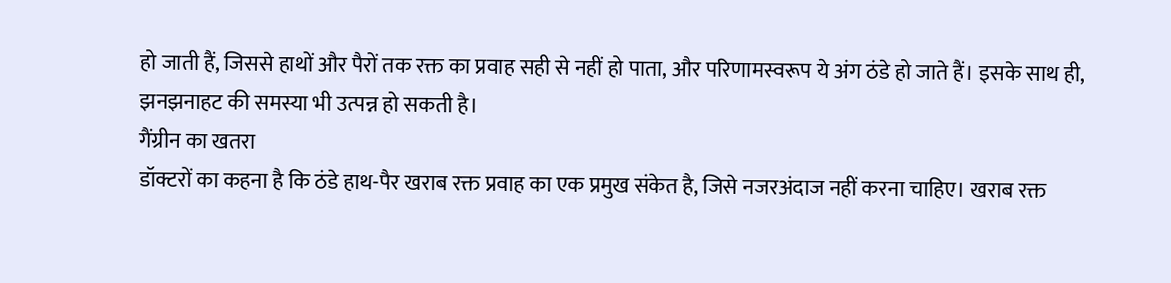हो जाती हैं, जिससे हाथों और पैरों तक रक्त का प्रवाह सही से नहीं हो पाता, और परिणामस्वरूप ये अंग ठंडे हो जाते हैं। इसके साथ ही, झनझनाहट की समस्या भी उत्पन्न हो सकती है।
गैंग्रीन का खतरा
डॉक्टरों का कहना है कि ठंडे हाथ-पैर खराब रक्त प्रवाह का एक प्रमुख संकेत है, जिसे नजरअंदाज नहीं करना चाहिए। खराब रक्त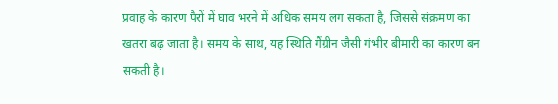प्रवाह के कारण पैरों में घाव भरने में अधिक समय लग सकता है, जिससे संक्रमण का खतरा बढ़ जाता है। समय के साथ, यह स्थिति गैंग्रीन जैसी गंभीर बीमारी का कारण बन सकती है।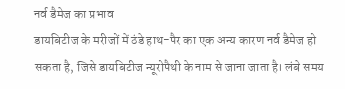नर्व डैमेज का प्रभाव
डायबिटीज के मरीजों में ठंडे हाथ-पैर का एक अन्य कारण नर्व डैमेज हो सकता है, जिसे डायबिटीज न्यूरोपैथी के नाम से जाना जाता है। लंबे समय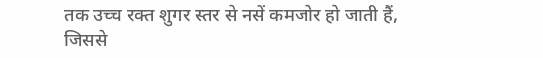तक उच्च रक्त शुगर स्तर से नसें कमजोर हो जाती हैं, जिससे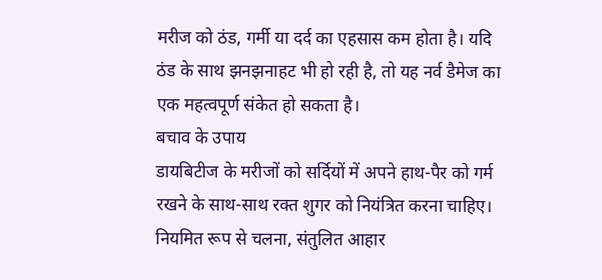मरीज को ठंड, गर्मी या दर्द का एहसास कम होता है। यदि ठंड के साथ झनझनाहट भी हो रही है, तो यह नर्व डैमेज का एक महत्वपूर्ण संकेत हो सकता है।
बचाव के उपाय
डायबिटीज के मरीजों को सर्दियों में अपने हाथ-पैर को गर्म रखने के साथ-साथ रक्त शुगर को नियंत्रित करना चाहिए। नियमित रूप से चलना, संतुलित आहार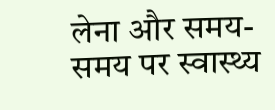लेना और समय-समय पर स्वास्थ्य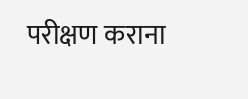परीक्षण कराना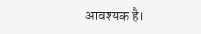आवश्यक है।